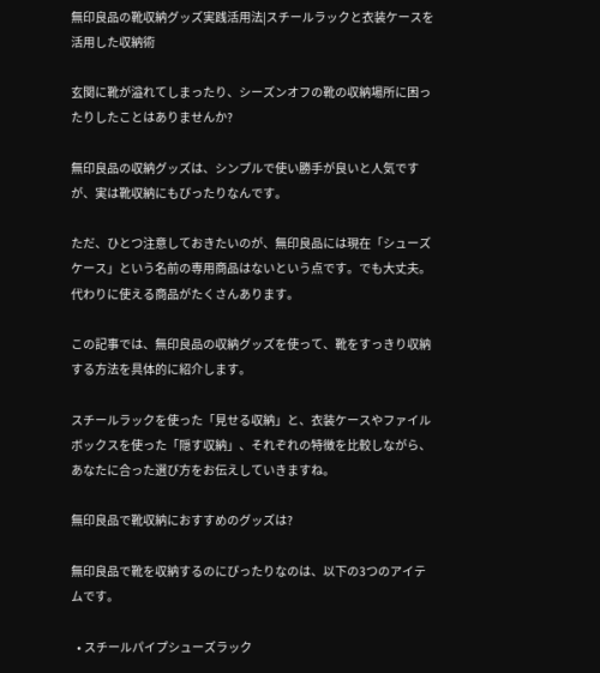無印良品の靴収納グッズ実践活用法|スチールラックと衣装ケースを活用した収納術

玄関に靴が溢れてしまったり、シーズンオフの靴の収納場所に困ったりしたことはありませんか?

無印良品の収納グッズは、シンプルで使い勝手が良いと人気ですが、実は靴収納にもぴったりなんです。

ただ、ひとつ注意しておきたいのが、無印良品には現在「シューズケース」という名前の専用商品はないという点です。でも大丈夫。代わりに使える商品がたくさんあります。

この記事では、無印良品の収納グッズを使って、靴をすっきり収納する方法を具体的に紹介します。

スチールラックを使った「見せる収納」と、衣装ケースやファイルボックスを使った「隠す収納」、それぞれの特徴を比較しながら、あなたに合った選び方をお伝えしていきますね。

無印良品で靴収納におすすめのグッズは?

無印良品で靴を収納するのにぴったりなのは、以下の3つのアイテムです。

  • スチールパイプシューズラック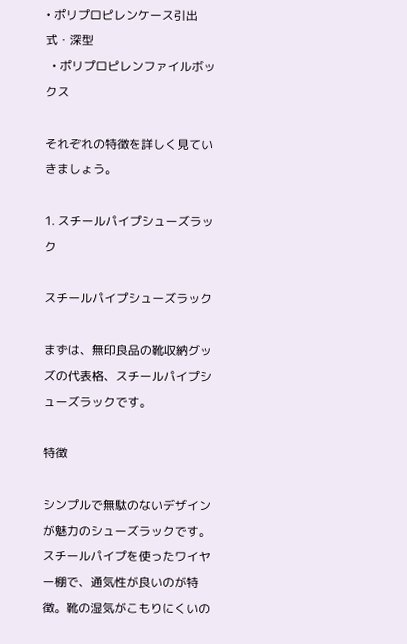• ポリプロピレンケース引出式・深型
  • ポリプロピレンファイルボックス

それぞれの特徴を詳しく見ていきましょう。

1. スチールパイプシューズラック

スチールパイプシューズラック

まずは、無印良品の靴収納グッズの代表格、スチールパイプシューズラックです。

特徴

シンプルで無駄のないデザインが魅力のシューズラックです。スチールパイプを使ったワイヤー棚で、通気性が良いのが特徴。靴の湿気がこもりにくいの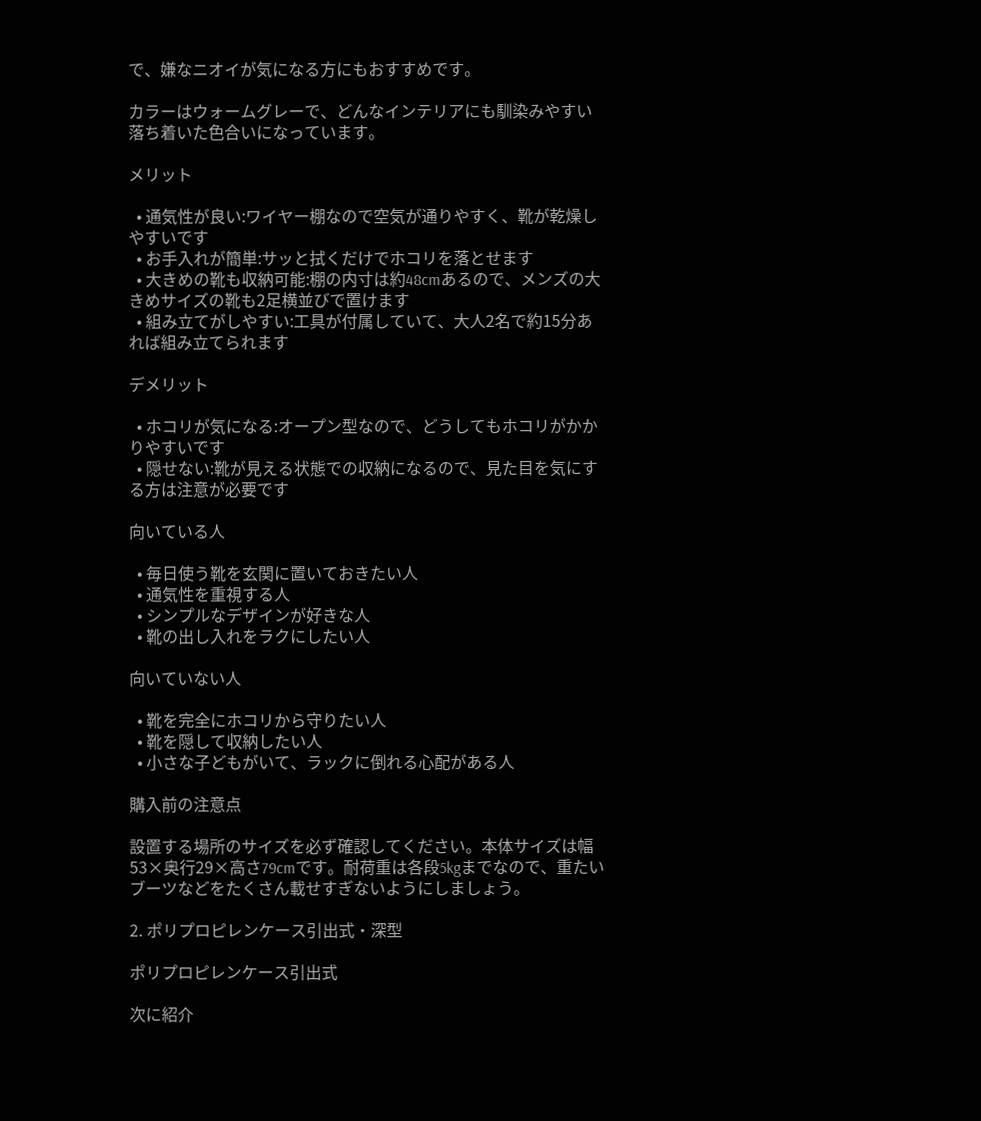で、嫌なニオイが気になる方にもおすすめです。

カラーはウォームグレーで、どんなインテリアにも馴染みやすい落ち着いた色合いになっています。

メリット

  • 通気性が良い:ワイヤー棚なので空気が通りやすく、靴が乾燥しやすいです
  • お手入れが簡単:サッと拭くだけでホコリを落とせます
  • 大きめの靴も収納可能:棚の内寸は約48cmあるので、メンズの大きめサイズの靴も2足横並びで置けます
  • 組み立てがしやすい:工具が付属していて、大人2名で約15分あれば組み立てられます

デメリット

  • ホコリが気になる:オープン型なので、どうしてもホコリがかかりやすいです
  • 隠せない:靴が見える状態での収納になるので、見た目を気にする方は注意が必要です

向いている人

  • 毎日使う靴を玄関に置いておきたい人
  • 通気性を重視する人
  • シンプルなデザインが好きな人
  • 靴の出し入れをラクにしたい人

向いていない人

  • 靴を完全にホコリから守りたい人
  • 靴を隠して収納したい人
  • 小さな子どもがいて、ラックに倒れる心配がある人

購入前の注意点

設置する場所のサイズを必ず確認してください。本体サイズは幅53×奥行29×高さ79cmです。耐荷重は各段5kgまでなので、重たいブーツなどをたくさん載せすぎないようにしましょう。

2. ポリプロピレンケース引出式・深型

ポリプロピレンケース引出式

次に紹介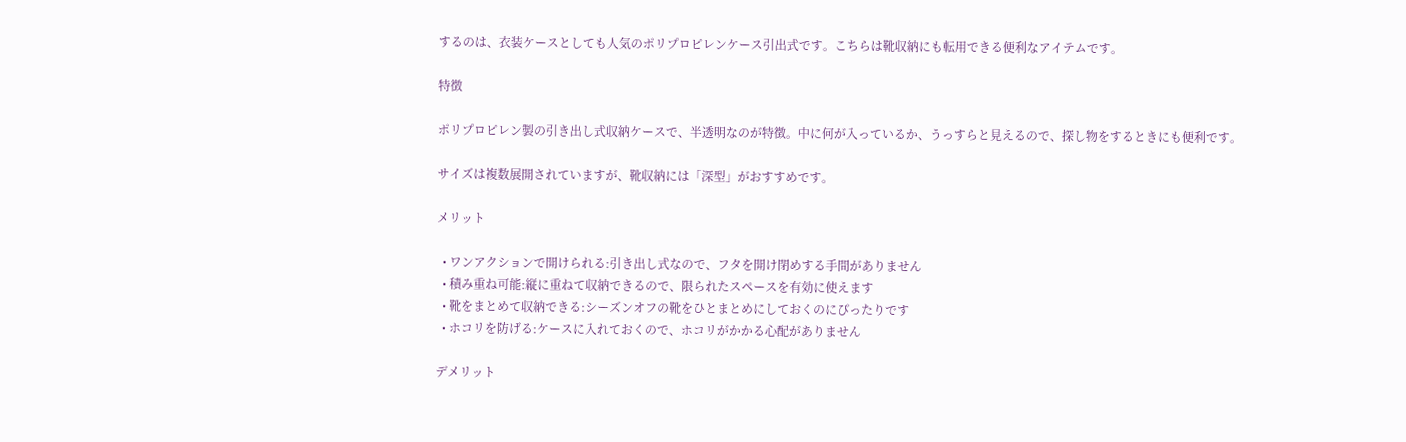するのは、衣装ケースとしても人気のポリプロピレンケース引出式です。こちらは靴収納にも転用できる便利なアイテムです。

特徴

ポリプロピレン製の引き出し式収納ケースで、半透明なのが特徴。中に何が入っているか、うっすらと見えるので、探し物をするときにも便利です。

サイズは複数展開されていますが、靴収納には「深型」がおすすめです。

メリット

  • ワンアクションで開けられる:引き出し式なので、フタを開け閉めする手間がありません
  • 積み重ね可能:縦に重ねて収納できるので、限られたスペースを有効に使えます
  • 靴をまとめて収納できる:シーズンオフの靴をひとまとめにしておくのにぴったりです
  • ホコリを防げる:ケースに入れておくので、ホコリがかかる心配がありません

デメリット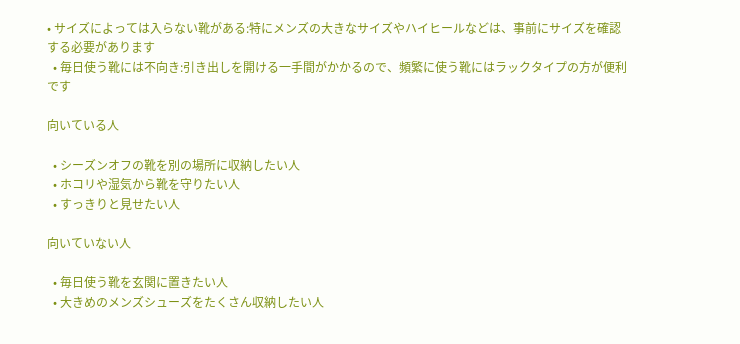• サイズによっては入らない靴がある:特にメンズの大きなサイズやハイヒールなどは、事前にサイズを確認する必要があります
  • 毎日使う靴には不向き:引き出しを開ける一手間がかかるので、頻繁に使う靴にはラックタイプの方が便利です

向いている人

  • シーズンオフの靴を別の場所に収納したい人
  • ホコリや湿気から靴を守りたい人
  • すっきりと見せたい人

向いていない人

  • 毎日使う靴を玄関に置きたい人
  • 大きめのメンズシューズをたくさん収納したい人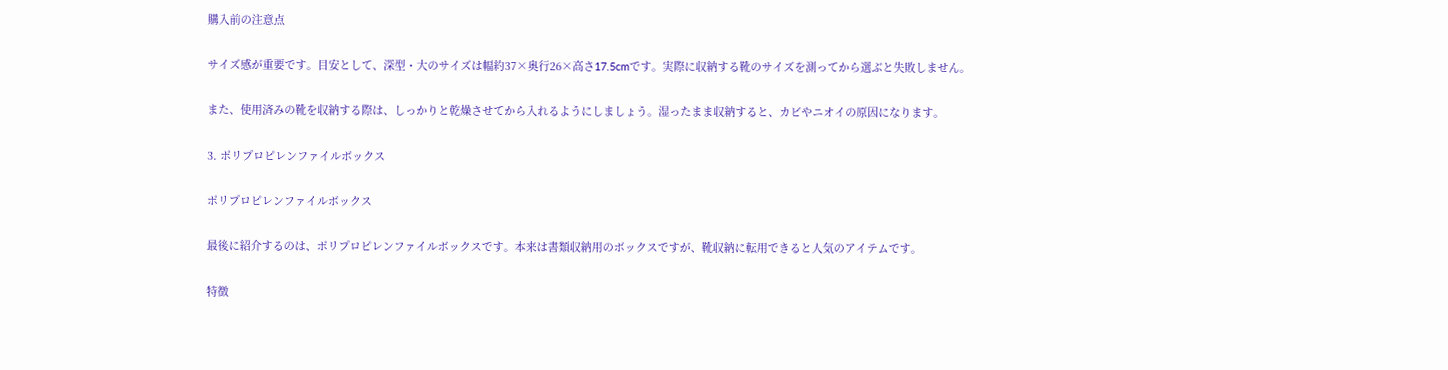購入前の注意点

サイズ感が重要です。目安として、深型・大のサイズは幅約37×奥行26×高さ17.5cmです。実際に収納する靴のサイズを測ってから選ぶと失敗しません。

また、使用済みの靴を収納する際は、しっかりと乾燥させてから入れるようにしましょう。湿ったまま収納すると、カビやニオイの原因になります。

3. ポリプロピレンファイルボックス

ポリプロピレンファイルボックス

最後に紹介するのは、ポリプロピレンファイルボックスです。本来は書類収納用のボックスですが、靴収納に転用できると人気のアイテムです。

特徴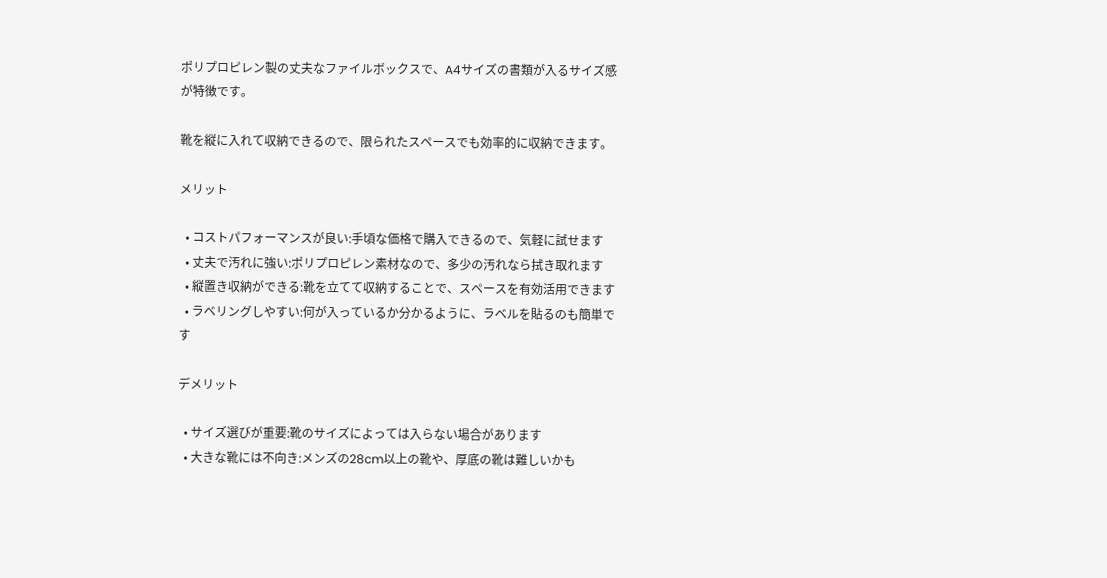ポリプロピレン製の丈夫なファイルボックスで、A4サイズの書類が入るサイズ感が特徴です。

靴を縦に入れて収納できるので、限られたスペースでも効率的に収納できます。

メリット

  • コストパフォーマンスが良い:手頃な価格で購入できるので、気軽に試せます
  • 丈夫で汚れに強い:ポリプロピレン素材なので、多少の汚れなら拭き取れます
  • 縦置き収納ができる:靴を立てて収納することで、スペースを有効活用できます
  • ラベリングしやすい:何が入っているか分かるように、ラベルを貼るのも簡単です

デメリット

  • サイズ選びが重要:靴のサイズによっては入らない場合があります
  • 大きな靴には不向き:メンズの28cm以上の靴や、厚底の靴は難しいかも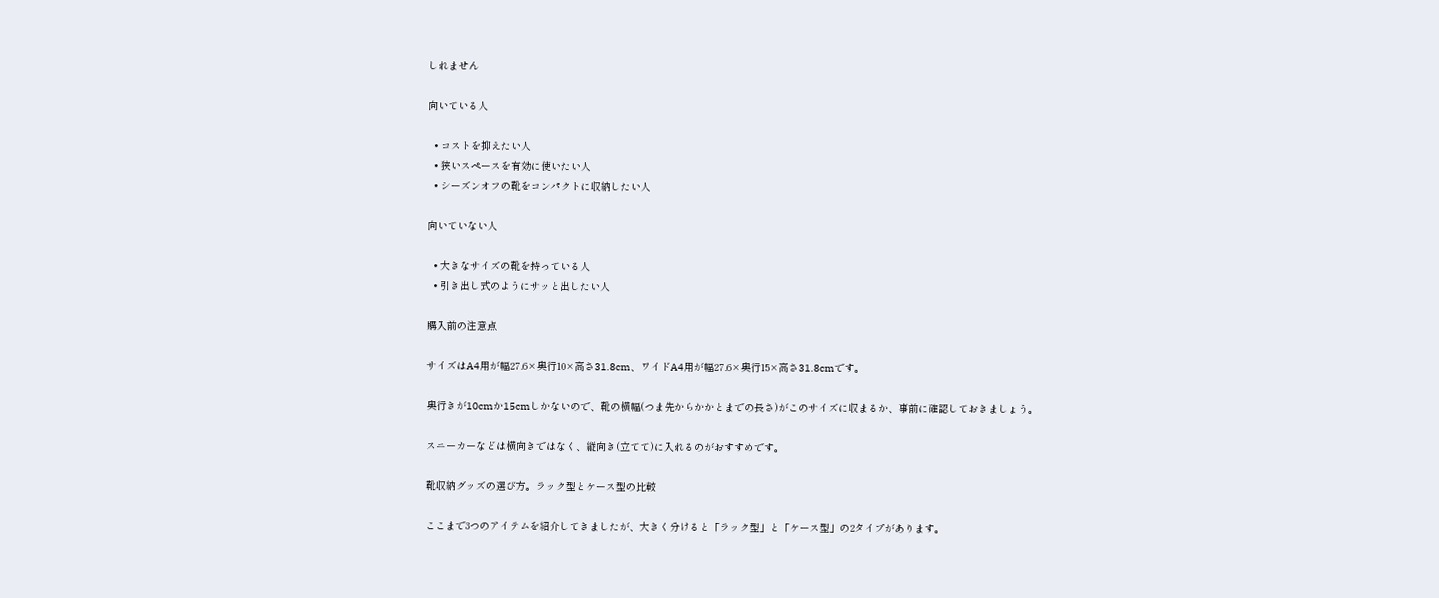しれません

向いている人

  • コストを抑えたい人
  • 狭いスペースを有効に使いたい人
  • シーズンオフの靴をコンパクトに収納したい人

向いていない人

  • 大きなサイズの靴を持っている人
  • 引き出し式のようにサッと出したい人

購入前の注意点

サイズはA4用が幅27.6×奥行10×高さ31.8cm、ワイドA4用が幅27.6×奥行15×高さ31.8cmです。

奥行きが10cmか15cmしかないので、靴の横幅(つま先からかかとまでの長さ)がこのサイズに収まるか、事前に確認しておきましょう。

スニーカーなどは横向きではなく、縦向き(立てて)に入れるのがおすすめです。

靴収納グッズの選び方。ラック型とケース型の比較

ここまで3つのアイテムを紹介してきましたが、大きく分けると「ラック型」と「ケース型」の2タイプがあります。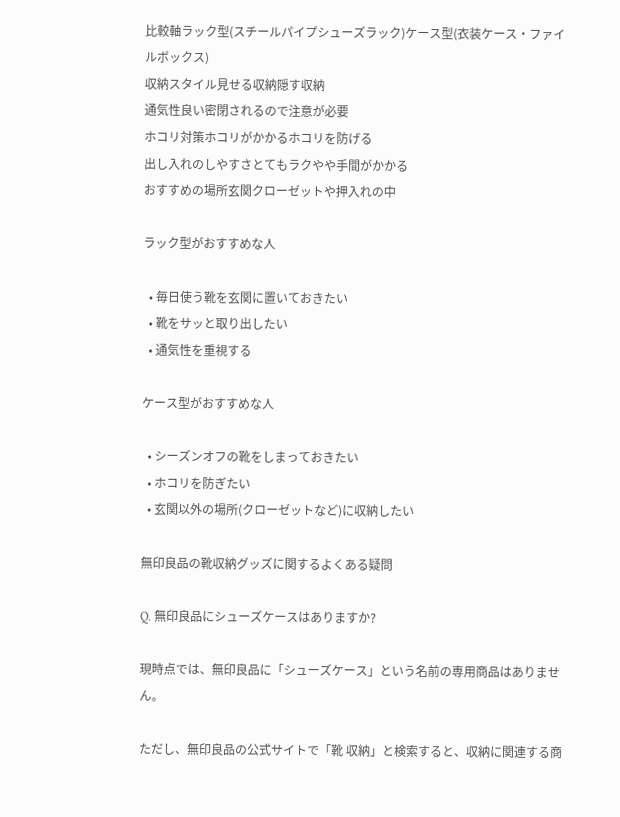比較軸ラック型(スチールパイプシューズラック)ケース型(衣装ケース・ファイルボックス)
収納スタイル見せる収納隠す収納
通気性良い密閉されるので注意が必要
ホコリ対策ホコリがかかるホコリを防げる
出し入れのしやすさとてもラクやや手間がかかる
おすすめの場所玄関クローゼットや押入れの中

ラック型がおすすめな人

  • 毎日使う靴を玄関に置いておきたい
  • 靴をサッと取り出したい
  • 通気性を重視する

ケース型がおすすめな人

  • シーズンオフの靴をしまっておきたい
  • ホコリを防ぎたい
  • 玄関以外の場所(クローゼットなど)に収納したい

無印良品の靴収納グッズに関するよくある疑問

Q. 無印良品にシューズケースはありますか?

現時点では、無印良品に「シューズケース」という名前の専用商品はありません。

ただし、無印良品の公式サイトで「靴 収納」と検索すると、収納に関連する商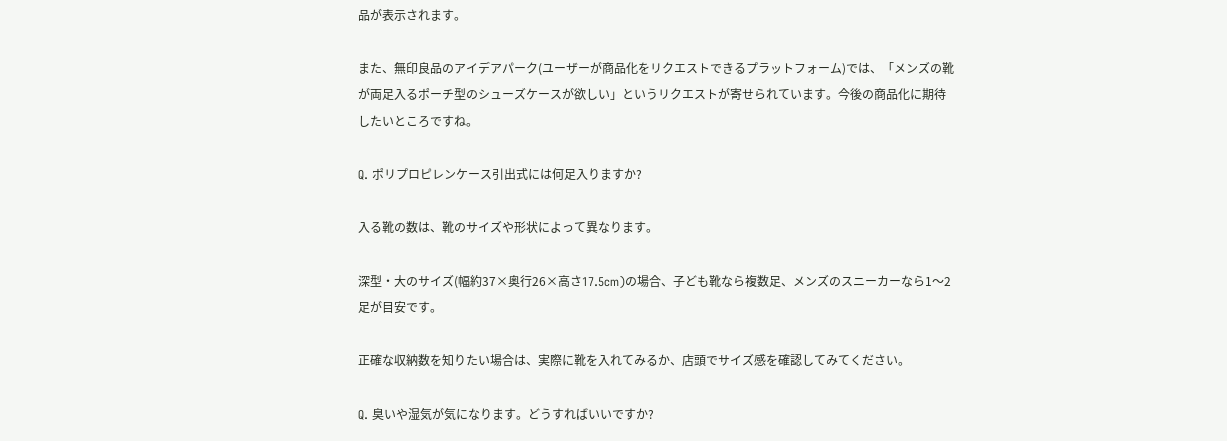品が表示されます。

また、無印良品のアイデアパーク(ユーザーが商品化をリクエストできるプラットフォーム)では、「メンズの靴が両足入るポーチ型のシューズケースが欲しい」というリクエストが寄せられています。今後の商品化に期待したいところですね。

Q. ポリプロピレンケース引出式には何足入りますか?

入る靴の数は、靴のサイズや形状によって異なります。

深型・大のサイズ(幅約37×奥行26×高さ17.5cm)の場合、子ども靴なら複数足、メンズのスニーカーなら1〜2足が目安です。

正確な収納数を知りたい場合は、実際に靴を入れてみるか、店頭でサイズ感を確認してみてください。

Q. 臭いや湿気が気になります。どうすればいいですか?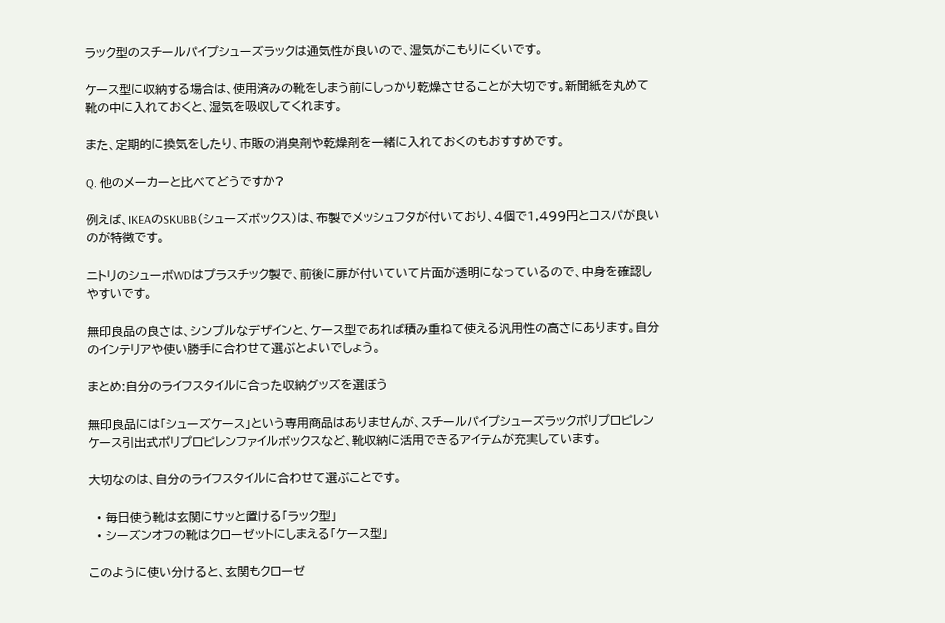ラック型のスチールパイプシューズラックは通気性が良いので、湿気がこもりにくいです。

ケース型に収納する場合は、使用済みの靴をしまう前にしっかり乾燥させることが大切です。新聞紙を丸めて靴の中に入れておくと、湿気を吸収してくれます。

また、定期的に換気をしたり、市販の消臭剤や乾燥剤を一緒に入れておくのもおすすめです。

Q. 他のメーカーと比べてどうですか?

例えば、IKEAのSKUBB(シューズボックス)は、布製でメッシュフタが付いており、4個で1,499円とコスパが良いのが特徴です。

ニトリのシューボWDはプラスチック製で、前後に扉が付いていて片面が透明になっているので、中身を確認しやすいです。

無印良品の良さは、シンプルなデザインと、ケース型であれば積み重ねて使える汎用性の高さにあります。自分のインテリアや使い勝手に合わせて選ぶとよいでしょう。

まとめ:自分のライフスタイルに合った収納グッズを選ぼう

無印良品には「シューズケース」という専用商品はありませんが、スチールパイプシューズラックポリプロピレンケース引出式ポリプロピレンファイルボックスなど、靴収納に活用できるアイテムが充実しています。

大切なのは、自分のライフスタイルに合わせて選ぶことです。

  • 毎日使う靴は玄関にサッと置ける「ラック型」
  • シーズンオフの靴はクローゼットにしまえる「ケース型」

このように使い分けると、玄関もクローゼ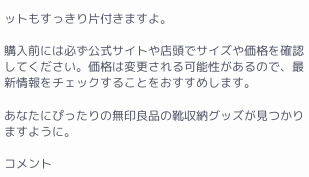ットもすっきり片付きますよ。

購入前には必ず公式サイトや店頭でサイズや価格を確認してください。価格は変更される可能性があるので、最新情報をチェックすることをおすすめします。

あなたにぴったりの無印良品の靴収納グッズが見つかりますように。

コメント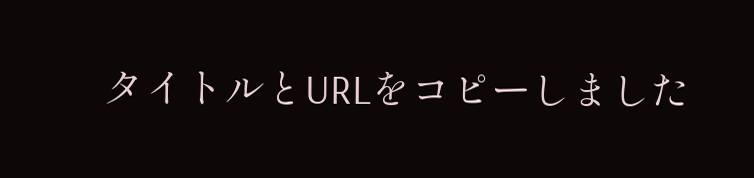タイトルとURLをコピーしました